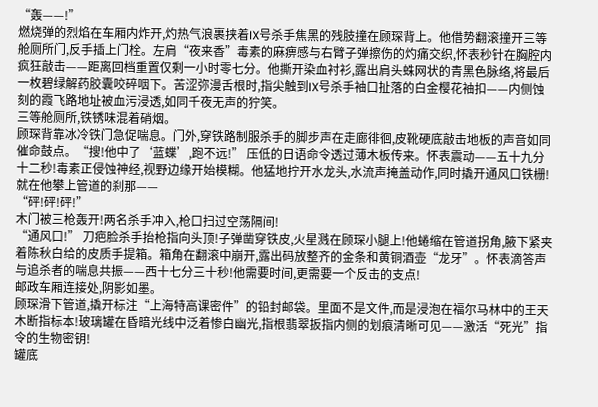“轰——!”
燃烧弹的烈焰在车厢内炸开,灼热气浪裹挟着IX号杀手焦黑的残肢撞在顾琛背上。他借势翻滚撞开三等舱厕所门,反手插上门栓。左肩“夜来香”毒素的麻痹感与右臂子弹擦伤的灼痛交织,怀表秒针在胸腔内疯狂敲击——距离回档重置仅剩一小时零七分。他撕开染血衬衫,露出肩头蛛网状的青黑色脉络,将最后一枚碧绿解药胶囊咬碎咽下。苦涩弥漫舌根时,指尖触到IX号杀手袖口扯落的白金樱花袖扣——内侧蚀刻的霞飞路地址被血污浸透,如同千夜无声的狞笑。
三等舱厕所,铁锈味混着硝烟。
顾琛背靠冰冷铁门急促喘息。门外,穿铁路制服杀手的脚步声在走廊徘徊,皮靴硬底敲击地板的声音如同催命鼓点。“搜!他中了‘蓝蝶’,跑不远!” 压低的日语命令透过薄木板传来。怀表震动——五十九分十二秒!毒素正侵蚀神经,视野边缘开始模糊。他猛地拧开水龙头,水流声掩盖动作,同时撬开通风口铁栅!
就在他攀上管道的刹那——
“砰!砰!砰!”
木门被三枪轰开!两名杀手冲入,枪口扫过空荡隔间!
“通风口!” 刀疤脸杀手抬枪指向头顶!子弹凿穿铁皮,火星溅在顾琛小腿上!他蜷缩在管道拐角,腋下紧夹着陈秋白给的皮质手提箱。箱角在翻滚中崩开,露出码放整齐的金条和黄铜酒壶“龙牙”。怀表滴答声与追杀者的喘息共振——西十七分三十秒!他需要时间,更需要一个反击的支点!
邮政车厢连接处,阴影如墨。
顾琛滑下管道,撬开标注“上海特高课密件”的铅封邮袋。里面不是文件,而是浸泡在福尔马林中的王天木断指标本!玻璃罐在昏暗光线中泛着惨白幽光,指根翡翠扳指内侧的划痕清晰可见——激活“死光”指令的生物密钥!
罐底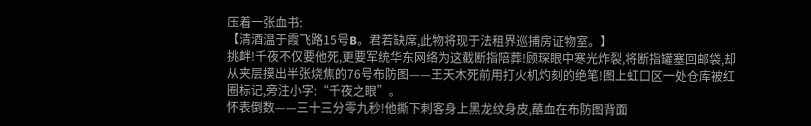压着一张血书:
【清酒温于霞飞路15号B。君若缺席,此物将现于法租界巡捕房证物室。】
挑衅!千夜不仅要他死,更要军统华东网络为这截断指陪葬!顾琛眼中寒光炸裂,将断指罐塞回邮袋,却从夹层摸出半张烧焦的76号布防图——王天木死前用打火机灼刻的绝笔!图上虹口区一处仓库被红圈标记,旁注小字:“千夜之眼”。
怀表倒数——三十三分零九秒!他撕下刺客身上黑龙纹身皮,蘸血在布防图背面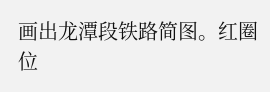画出龙潭段铁路简图。红圈位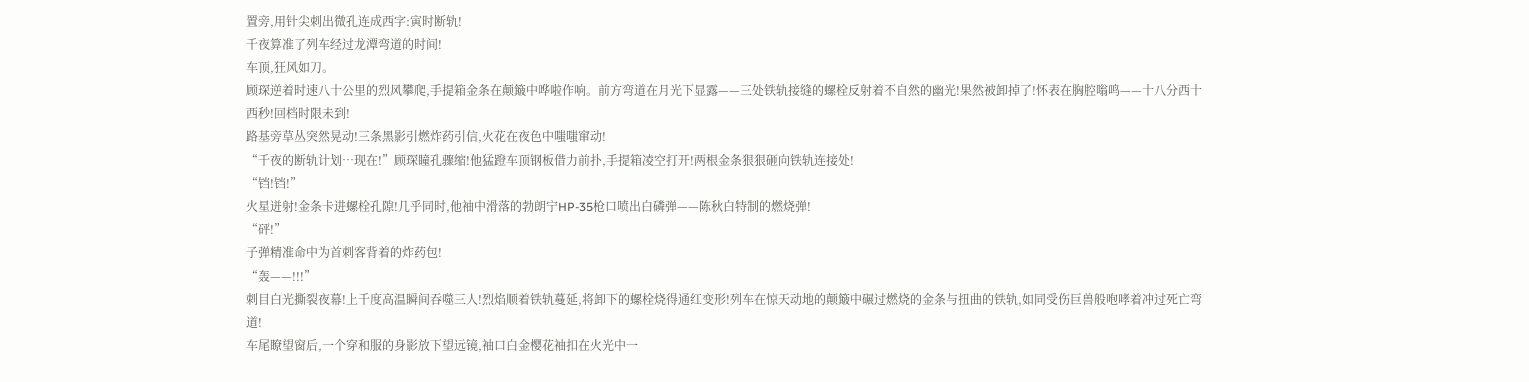置旁,用针尖刺出微孔连成西字:寅时断轨!
千夜算准了列车经过龙潭弯道的时间!
车顶,狂风如刀。
顾琛逆着时速八十公里的烈风攀爬,手提箱金条在颠簸中哗啦作响。前方弯道在月光下显露——三处铁轨接缝的螺栓反射着不自然的幽光!果然被卸掉了!怀表在胸腔嗡鸣——十八分西十西秒!回档时限未到!
路基旁草丛突然晃动!三条黑影引燃炸药引信,火花在夜色中嗤嗤窜动!
“千夜的断轨计划…现在!”顾琛瞳孔骤缩!他猛蹬车顶钢板借力前扑,手提箱凌空打开!两根金条狠狠砸向铁轨连接处!
“铛!铛!”
火星迸射!金条卡进螺栓孔隙!几乎同时,他袖中滑落的勃朗宁HP-35枪口喷出白磷弹——陈秋白特制的燃烧弹!
“砰!”
子弹精准命中为首刺客背着的炸药包!
“轰——!!!”
刺目白光撕裂夜幕!上千度高温瞬间吞噬三人!烈焰顺着铁轨蔓延,将卸下的螺栓烧得通红变形!列车在惊天动地的颠簸中碾过燃烧的金条与扭曲的铁轨,如同受伤巨兽般咆哮着冲过死亡弯道!
车尾瞭望窗后,一个穿和服的身影放下望远镜,袖口白金樱花袖扣在火光中一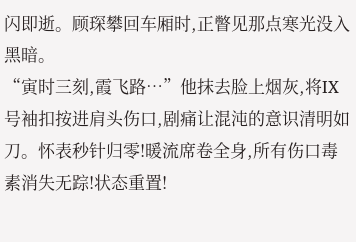闪即逝。顾琛攀回车厢时,正瞥见那点寒光没入黑暗。
“寅时三刻,霞飞路…”他抹去脸上烟灰,将IX号袖扣按进肩头伤口,剧痛让混沌的意识清明如刀。怀表秒针归零!暖流席卷全身,所有伤口毒素消失无踪!状态重置!